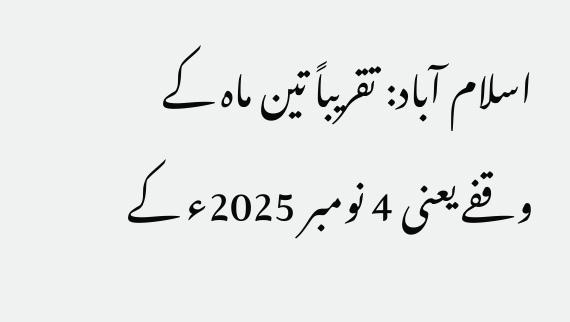اسلام آباد: تقریباً تین ماہ کے وقفے یعنی 4 نومبر 2025ء کے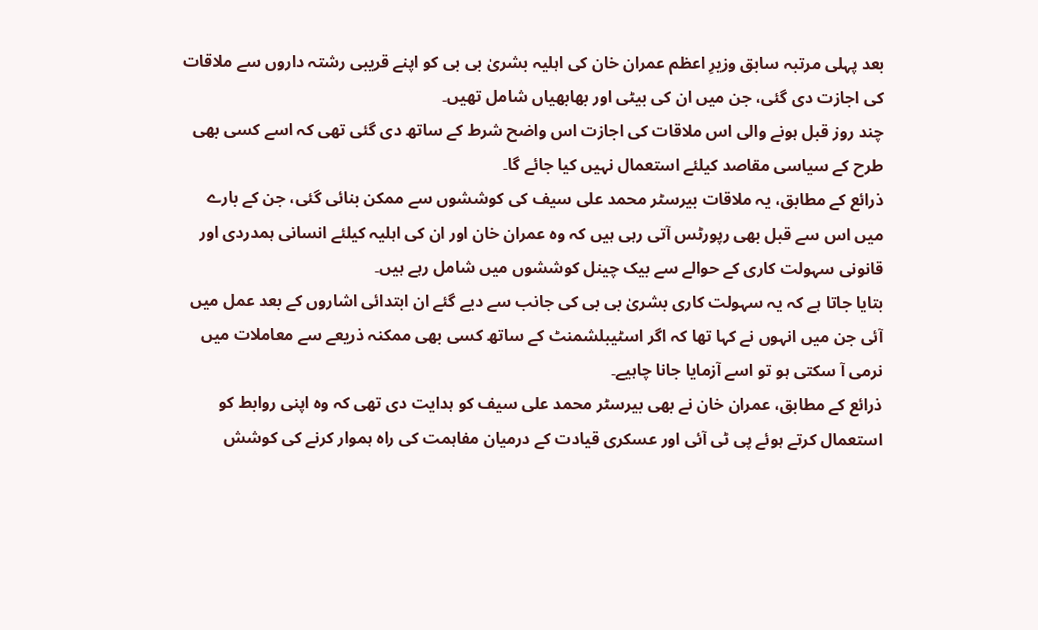بعد پہلی مرتبہ سابق وزیرِ اعظم عمران خان کی اہلیہ بشریٰ بی بی کو اپنے قریبی رشتہ داروں سے ملاقات کی اجازت دی گئی، جن میں ان کی بیٹی اور بھابھیاں شامل تھیں۔
چند روز قبل ہونے والی اس ملاقات کی اجازت اس واضح شرط کے ساتھ دی گئی تھی کہ اسے کسی بھی طرح کے سیاسی مقاصد کیلئے استعمال نہیں کیا جائے گا۔
ذرائع کے مطابق، یہ ملاقات بیرسٹر محمد علی سیف کی کوششوں سے ممکن بنائی گئی، جن کے بارے میں اس سے قبل بھی رپورٹس آتی رہی ہیں کہ وہ عمران خان اور ان کی اہلیہ کیلئے انسانی ہمدردی اور قانونی سہولت کاری کے حوالے سے بیک چینل کوششوں میں شامل رہے ہیں۔
بتایا جاتا ہے کہ یہ سہولت کاری بشریٰ بی بی کی جانب سے دیے گئے ان ابتدائی اشاروں کے بعد عمل میں آئی جن میں انہوں نے کہا تھا کہ اگر اسٹیبلشمنٹ کے ساتھ کسی بھی ممکنہ ذریعے سے معاملات میں نرمی آ سکتی ہو تو اسے آزمایا جانا چاہیے۔
ذرائع کے مطابق، عمران خان نے بھی بیرسٹر محمد علی سیف کو ہدایت دی تھی کہ وہ اپنی روابط کو استعمال کرتے ہوئے پی ٹی آئی اور عسکری قیادت کے درمیان مفاہمت کی راہ ہموار کرنے کی کوشش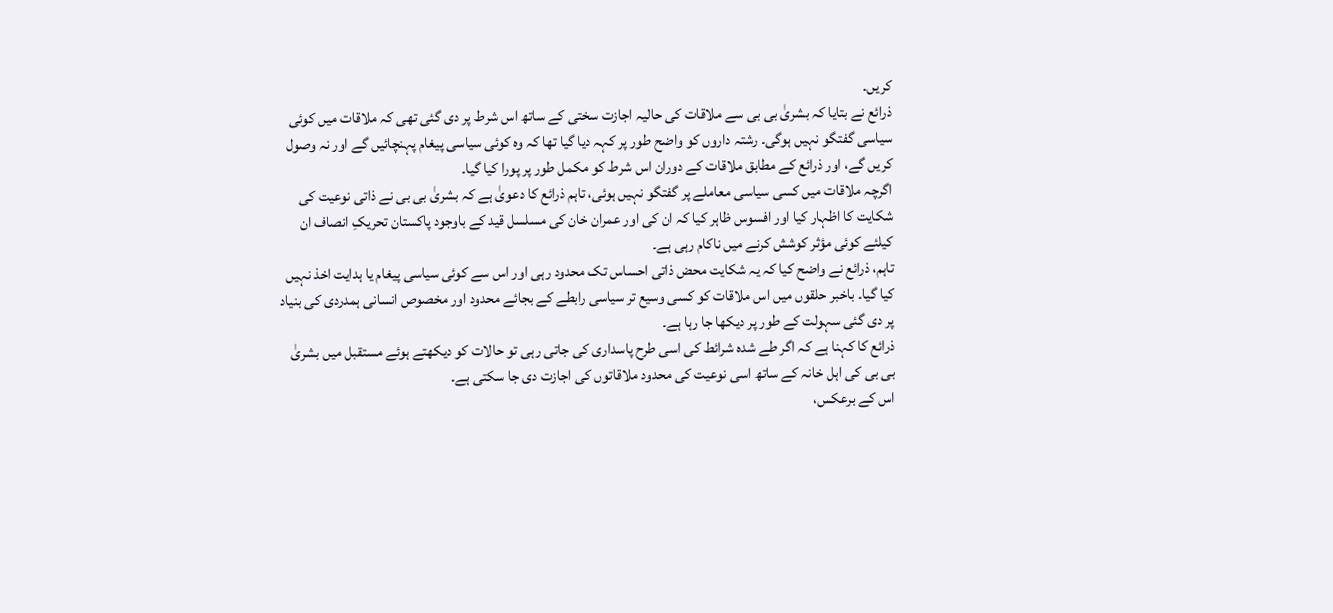کریں۔
ذرائع نے بتایا کہ بشریٰ بی بی سے ملاقات کی حالیہ اجازت سختی کے ساتھ اس شرط پر دی گئی تھی کہ ملاقات میں کوئی سیاسی گفتگو نہیں ہوگی۔ رشتہ داروں کو واضح طور پر کہہ دیا گیا تھا کہ وہ کوئی سیاسی پیغام پہنچائیں گے اور نہ وصول کریں گے، اور ذرائع کے مطابق ملاقات کے دوران اس شرط کو مکمل طور پر پورا کیا گیا۔
اگرچہ ملاقات میں کسی سیاسی معاملے پر گفتگو نہیں ہوئی، تاہم ذرائع کا دعویٰ ہے کہ بشریٰ بی بی نے ذاتی نوعیت کی شکایت کا اظہار کیا اور افسوس ظاہر کیا کہ ان کی اور عمران خان کی مسلسل قید کے باوجود پاکستان تحریکِ انصاف ان کیلئے کوئی مؤثر کوشش کرنے میں ناکام رہی ہے۔
تاہم، ذرائع نے واضح کیا کہ یہ شکایت محض ذاتی احساس تک محدود رہی اور اس سے کوئی سیاسی پیغام یا ہدایت اخذ نہیں کیا گیا۔ باخبر حلقوں میں اس ملاقات کو کسی وسیع تر سیاسی رابطے کے بجائے محدود اور مخصوص انسانی ہمدردی کی بنیاد پر دی گئی سہولت کے طور پر دیکھا جا رہا ہے۔
ذرائع کا کہنا ہے کہ اگر طے شدہ شرائط کی اسی طرح پاسداری کی جاتی رہی تو حالات کو دیکھتے ہوئے مستقبل میں بشریٰ بی بی کی اہل خانہ کے ساتھ اسی نوعیت کی محدود ملاقاتوں کی اجازت دی جا سکتی ہے۔
اس کے برعکس،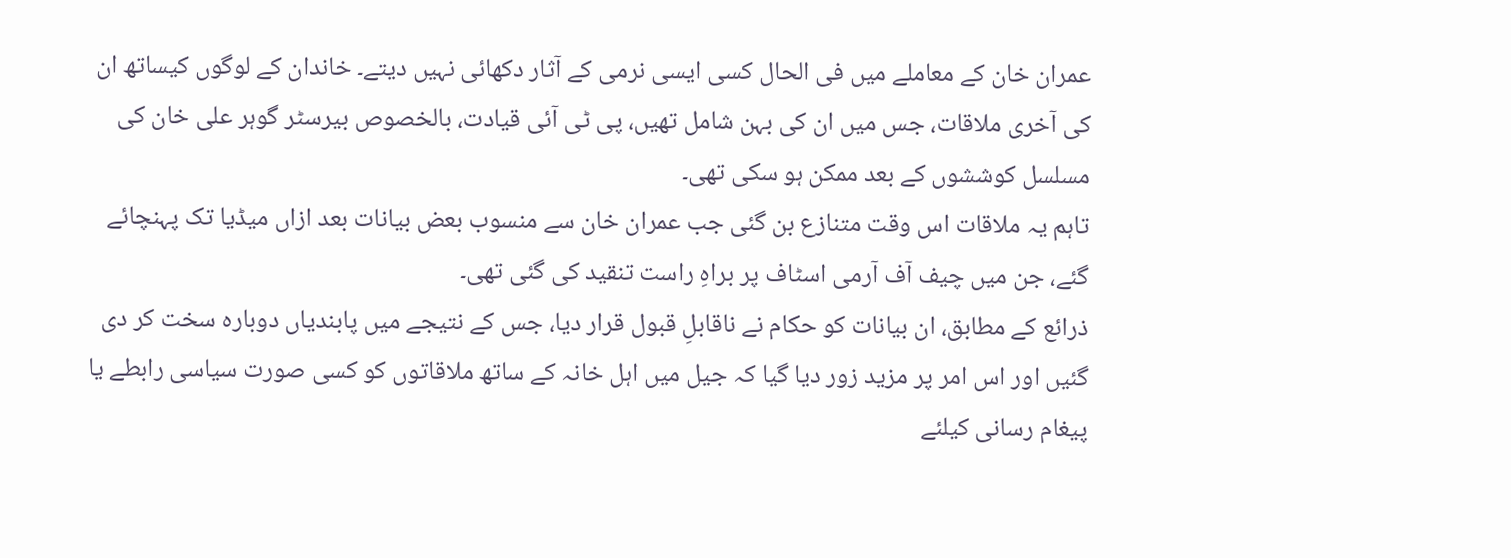عمران خان کے معاملے میں فی الحال کسی ایسی نرمی کے آثار دکھائی نہیں دیتے۔ خاندان کے لوگوں کیساتھ ان کی آخری ملاقات، جس میں ان کی بہن شامل تھیں، پی ٹی آئی قیادت، بالخصوص بیرسٹر گوہر علی خان کی مسلسل کوششوں کے بعد ممکن ہو سکی تھی۔
تاہم یہ ملاقات اس وقت متنازع بن گئی جب عمران خان سے منسوب بعض بیانات بعد ازاں میڈیا تک پہنچائے گئے، جن میں چیف آف آرمی اسٹاف پر براہِ راست تنقید کی گئی تھی۔
ذرائع کے مطابق، ان بیانات کو حکام نے ناقابلِ قبول قرار دیا، جس کے نتیجے میں پابندیاں دوبارہ سخت کر دی گئیں اور اس امر پر مزید زور دیا گیا کہ جیل میں اہل خانہ کے ساتھ ملاقاتوں کو کسی صورت سیاسی رابطے یا پیغام رسانی کیلئے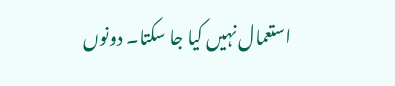استعمال نہیں کیا جا سکتا۔ دونوں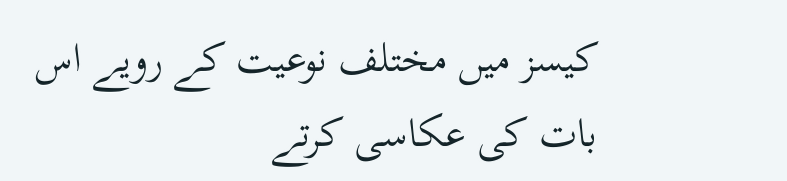کیسز میں مختلف نوعیت کے رویے اس بات کی عکاسی کرتے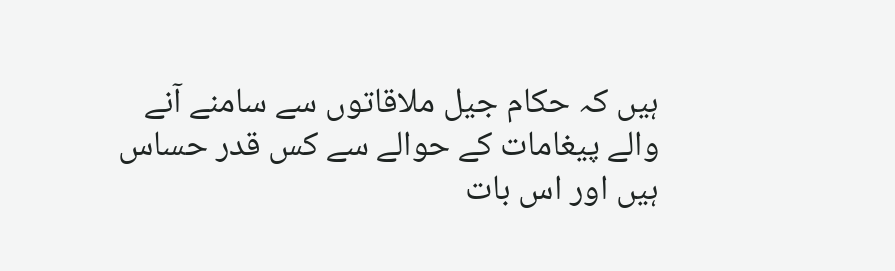ہیں کہ حکام جیل ملاقاتوں سے سامنے آنے والے پیغامات کے حوالے سے کس قدر حساس ہیں اور اس بات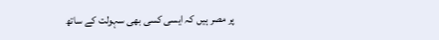پر مصر ہیں کہ ایسی کسی بھی سہولت کے ساتھ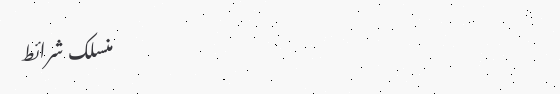منسلک شرائط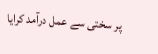پر سختی سے عمل درآمد کرایا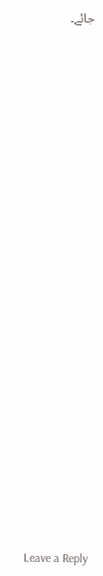جائے۔


























Leave a Reply